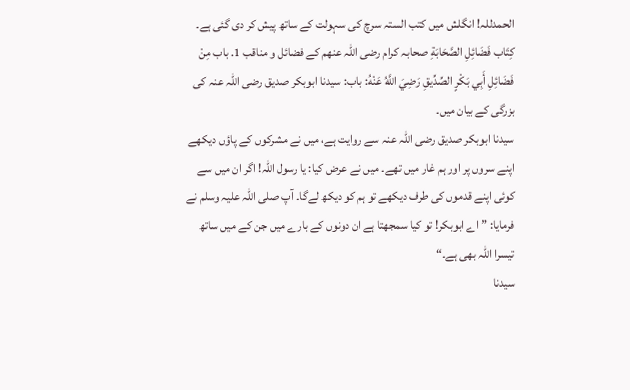الحمدللہ! انگلش میں کتب الستہ سرچ کی سہولت کے ساتھ پیش کر دی گئی ہے۔
كِتَاب فَضَائِلِ الصَّحَابَةِ صحابہ کرام رضی اللہ عنھم کے فضائل و مناقب 1. باب مِنْ فَضَائِلِ أَبِي بَكْرٍ الصِّدِّيقِ رَضِيَ اللَّهُ عَنْهُ: باب: سیدنا ابوبکر صدیق رضی اللہ عنہ کی بزرگی کے بیان میں۔
سیدنا ابوبکر صدیق رضی اللہ عنہ سے روایت ہے، میں نے مشرکوں کے پاؤں دیکھے اپنے سروں پر اور ہم غار میں تھے۔ میں نے عرض کیا: یا رسول اللہ! اگر ان میں سے کوئی اپنے قدموں کی طرف دیکھے تو ہم کو دیکھ لےگا۔ آپ صلی اللہ علیہ وسلم نے فرمایا: ”اے ابوبکر! تو کیا سمجھتا ہے ان دونوں کے بارے میں جن کے میں ساتھ تیسرا اللہ بھی ہے۔“
سیدنا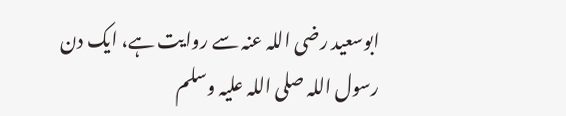ابوسعید رضی اللہ عنہ سے روایت ہے، ایک دن رسول اللہ صلی اللہ علیہ وسلم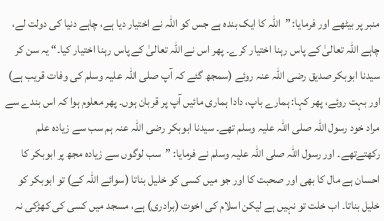منبر پر بیٹھے اور فرمایا: ”اللہ کا ایک بندہ ہے جس کو اللہ نے اختیار دیا ہے، چاہے دنیا کی دولت لے، چاہے اللہ تعالیٰ کے پاس رہنا اختیار کرے۔ پھر اس نے اللہ تعالیٰ کے پاس رہنا اختیار کیا۔“ یہ سن کر سیدنا ابوبکر صدیق رضی اللہ عنہ روئے (سمجھ گئے کہ آپ صلی اللہ علیہ وسلم کی وفات قریب ہے) اور بہت روئے، پھر کہا: ہمارے باپ، دادا ہماری مائیں آپ پر قربان ہوں۔ پھر معلوم ہوا کہ اس بندے سے مراد خود رسول اللہ صلی اللہ علیہ وسلم تھے۔ سیدنا ابوبکر رضی اللہ عنہ ہم سب سے زیادہ علم رکھتےتھے۔ اور رسول اللہ صلی اللہ علیہ وسلم نے فرمایا: ”سب لوگوں سے زیادہ مجھ پر ابوبکر کا احسان ہے مال کا بھی اور صحبت کا اور جو میں کسی کو خلیل بناتا (سوائے اللہ کے) تو ابوبکر کو خلیل بناتا۔ اب خلت تو نہیں ہے لیکن اسلام کی اخوت (برادری) ہے، مسجد میں کسی کی کھڑکی نہ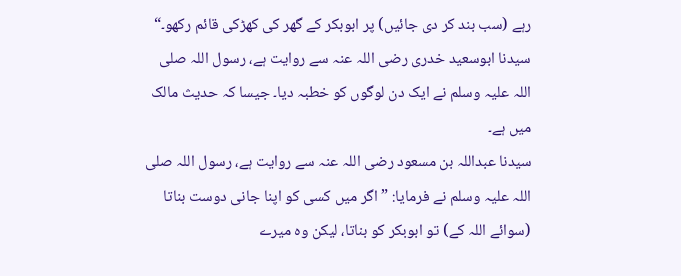رہے (سب بند کر دی جائیں) پر ابوبکر کے گھر کی کھڑکی قائم رکھو۔“
سیدنا ابوسعید خدری رضی اللہ عنہ سے روایت ہے، رسول اللہ صلی اللہ علیہ وسلم نے ایک دن لوگوں کو خطبہ دیا۔ جیسا کہ حدیث مالک میں ہے۔
سیدنا عبداللہ بن مسعود رضی اللہ عنہ سے روایت ہے، رسول اللہ صلی اللہ علیہ وسلم نے فرمایا: ”اگر میں کسی کو اپنا جانی دوست بناتا (سوائے اللہ کے) تو ابوبکر کو بناتا، لیکن وہ میرے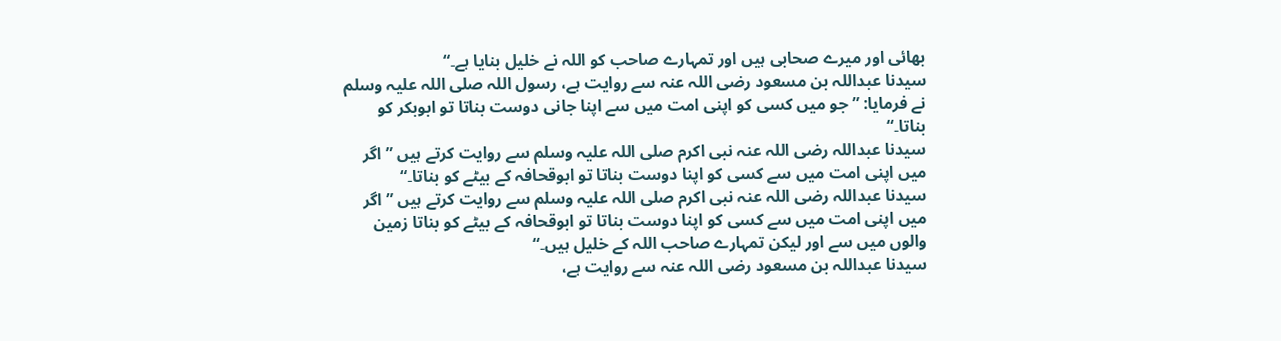بھائی اور میرے صحابی ہیں اور تمہارے صاحب کو اللہ نے خلیل بنایا ہے۔“
سیدنا عبداللہ بن مسعود رضی اللہ عنہ سے روایت ہے، رسول اللہ صلی اللہ علیہ وسلم نے فرمایا: ”جو میں کسی کو اپنی امت میں سے اپنا جانی دوست بناتا تو ابوبکر کو بناتا۔“
سیدنا عبداللہ رضی اللہ عنہ نبی اکرم صلی اللہ علیہ وسلم سے روایت کرتے ہیں ”اگر میں اپنی امت میں سے کسی کو اپنا دوست بناتا تو ابوقحافہ کے بیٹے کو بناتا۔“
سیدنا عبداللہ رضی اللہ عنہ نبی اکرم صلی اللہ علیہ وسلم سے روایت کرتے ہیں ”اگر میں اپنی امت میں سے کسی کو اپنا دوست بناتا تو ابوقحافہ کے بیٹے کو بناتا زمین والوں میں سے اور لیکن تمہارے صاحب اللہ کے خلیل ہیں۔“
سیدنا عبداللہ بن مسعود رضی اللہ عنہ سے روایت ہے،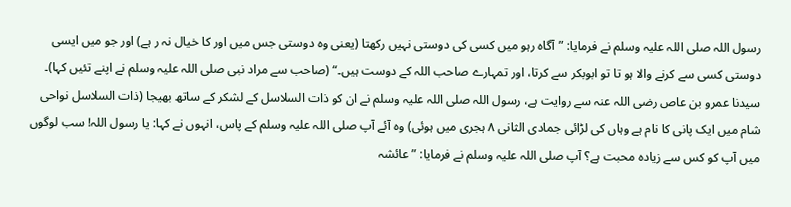رسول اللہ صلی اللہ علیہ وسلم نے فرمایا: ”آگاہ رہو میں کسی کی دوستی نہیں رکھتا (یعنی وہ دوستی جس میں اور کا خیال نہ ر ہے) اور جو میں ایسی دوستی کسی سے کرنے والا ہو تا تو ابوبکر سے کرتا، اور تمہارے صاحب اللہ کے دوست ہیں۔“ (صاحب سے مراد نبی صلی اللہ علیہ وسلم نے اپنے تئیں کہا)۔
سیدنا عمرو بن عاص رضی اللہ عنہ سے روایت ہے، رسول اللہ صلی اللہ علیہ وسلم نے ان کو ذات السلاسل کے لشکر کے ساتھ بھیجا (ذات السلاسل نواحی شام میں ایک پانی کا نام ہے وہاں کی لڑائی جمادی الثانی ۸ ہجری میں ہوئی) وہ آئے آپ صلی اللہ علیہ وسلم کے پاس، انہوں نے کہا: یا رسول اللہ! سب لوگوں میں آپ کو کس سے زیادہ محبت ہے؟ آپ صلی اللہ علیہ وسلم نے فرمایا: ”عائشہ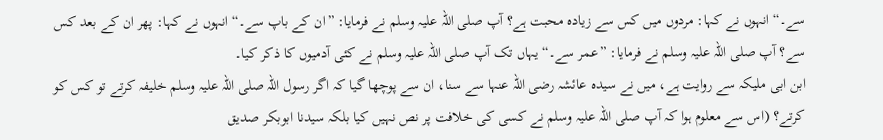سے۔“ انہوں نے کہا: مردوں میں کس سے زیادہ محبت ہے؟ آپ صلی اللہ علیہ وسلم نے فرمایا: ”ان کے باپ سے۔“ انہوں نے کہا: پھر ان کے بعد کس سے؟ آپ صلی اللہ علیہ وسلم نے فرمایا: ”عمر سے۔“ یہاں تک آپ صلی اللہ علیہ وسلم نے کئی آدمیوں کا ذکر کیا۔
ابن ابی ملیکہ سے روایت ہے، میں نے سیدہ عائشہ رضی اللہ عنہا سے سنا، ان سے پوچھا گیا کہ اگر رسول اللہ صلی اللہ علیہ وسلم خلیفہ کرتے تو کس کو کرتے؟ (اس سے معلوم ہوا کہ آپ صلی اللہ علیہ وسلم نے کسی کی خلافت پر نص نہیں کیا بلکہ سیدنا ابوبکر صدیق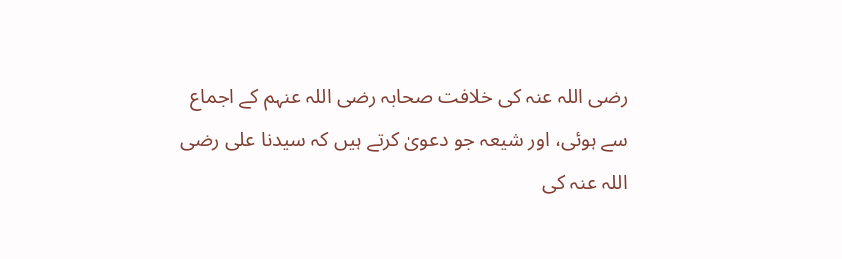رضی اللہ عنہ کی خلافت صحابہ رضی اللہ عنہم کے اجماع سے ہوئی، اور شیعہ جو دعویٰ کرتے ہیں کہ سیدنا علی رضی اللہ عنہ کی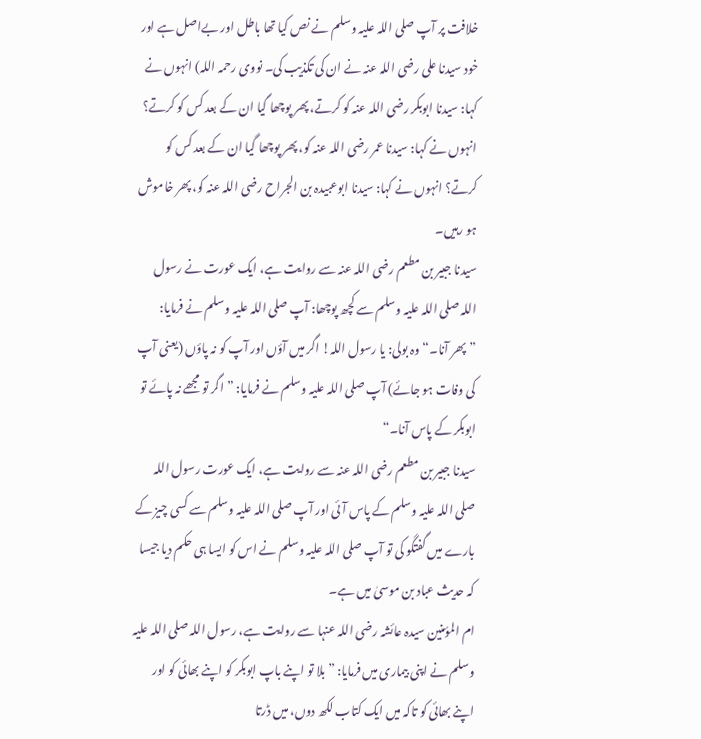خلافت پر آپ صلی اللہ علیہ وسلم نے نص کیا تھا باطل اور بےاصل ہے اور خود سیدنا علی رضی اللہ عنہ نے ان کی تکذیب کی۔ نووی رحمہ اللہ) انہوں نے کہا: سیدنا ابوبکر رضی اللہ عنہ کو کرتے، پھر پوچھا گیا ان کے بعد کس کو کرتے؟ انہوں نے کہا: سیدنا عمر رضی اللہ عنہ کو، پھر پوچھا گیا ان کے بعد کس کو کرتے؟ انہوں نے کہا: سیدنا ابوعبیدہ بن الجراح رضی اللہ عنہ کو، پھر خاموش ہو رہیں۔
سیدنا جبیر بن مطعم رضی اللہ عنہ سے روایت ہے، ایک عورت نے رسول اللہ صلی اللہ علیہ وسلم سے کچھ پوچھا: آپ صلی اللہ علیہ وسلم نے فرمایا: ”پھر آنا۔“ وہ بولی: یا رسول اللہ! اگر میں آؤں اور آپ کو نہ پاؤں (یعنی آپ کی وفات ہو جائے) آپ صلی اللہ علیہ وسلم نے فرمایا: ”اگر تو مجھے نہ پائے تو ابوبکر کے پاس آنا۔“
سیدنا جبیر بن مطعم رضی اللہ عنہ سے روایت ہے، ایک عورت رسول اللہ صلی اللہ علیہ وسلم کے پاس آئی اور آپ صلی اللہ علیہ وسلم سے کسی چیز کے بارے میں گفتگو کی تو آپ صلی اللہ علیہ وسلم نے اس کو ایسا ہی حکم دیا جیسا کہ حدیث عباد بن موسیٰ میں ہے۔
ام المؤمنین سیدہ عائشہ رضی اللہ عنہا سے روایت ہے، رسول اللہ صلی اللہ علیہ وسلم نے اپنی بیماری میں فرمایا: ”بلا تو اپنے باپ ابوبکر کو اپنے بھائی کو اور اپنے بھائی کو تاکہ میں ایک کتاب لکھ دوں، میں ڈرتا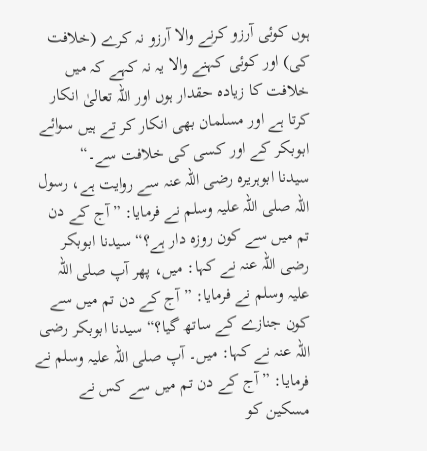ہوں کوئی آرزو کرنے والا آرزو نہ کرے (خلافت کی) اور کوئی کہنے والا یہ نہ کہے کہ میں خلافت کا زیادہ حقدار ہوں اور اللہ تعالیٰ انکار کرتا ہے اور مسلمان بھی انکار کر تے ہیں سوائے ابوبکر کے اور کسی کی خلافت سے۔“
سیدنا ابوہریرہ رضی اللہ عنہ سے روایت ہے، رسول اللہ صلی اللہ علیہ وسلم نے فرمایا: ”آج کے دن تم میں سے کون روزہ دار ہے؟“ سیدنا ابوبکر رضی اللہ عنہ نے کہا: میں، پھر آپ صلی اللہ علیہ وسلم نے فرمایا: ”آج کے دن تم میں سے کون جنازے کے ساتھ گیا؟“ سیدنا ابوبکر رضی اللہ عنہ نے کہا: میں۔ آپ صلی اللہ علیہ وسلم نے فرمایا: ”آج کے دن تم میں سے کس نے مسکین کو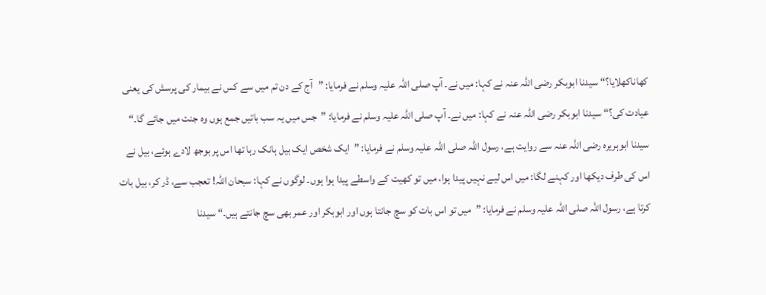کھاناکھلایا؟“ سیدنا ابوبکر رضی اللہ عنہ نے کہا: میں نے۔ آپ صلی اللہ علیہ وسلم نے فرمایا: ”آج کے دن تم میں سے کس نے بیمار کی پرسش کی یعنی عیادت کی؟“ سیدنا ابوبکر رضی اللہ عنہ نے کہا: میں نے۔ آپ صلی اللہ علیہ وسلم نے فرمایا: ”جس میں یہ سب باتیں جمع ہوں وہ جنت میں جائے گا۔“
سیدنا ابوہریرہ رضی اللہ عنہ سے روایت ہے، رسول اللہ صلی اللہ علیہ وسلم نے فرمایا: ”ایک شخص ایک بیل ہانک رہا تھا اس پر بوجھ لادے ہوئے، بیل نے اس کی طرف دیکھا اور کہنے لگا: میں اس لیے نہیں پیدا ہوا، میں تو کھیت کے واسطے پیدا ہوا ہوں۔ لوگوں نے کہا: سبحان اللہ! تعجب سے، ڈر کر، بیل بات کرتا ہے، رسول اللہ صلی اللہ علیہ وسلم نے فرمایا: ”میں تو اس بات کو سچ جانتا ہوں اور ابوبکر اور عمر بھی سچ جانتے ہیں۔“ سیدنا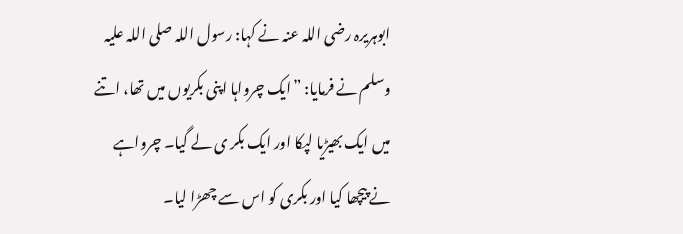ابوہریرہ رضی اللہ عنہ نے کہا: رسول اللہ صلی اللہ علیہ وسلم نے فرمایا: ”ایک چرواہا اپنی بکریوں میں تھا، اتنے میں ایک بھیڑیا لپکا اور ایک بکر ی لے گیا۔ چرواہے نے پیچھا کیا اور بکری کو اس سے چھڑا لیا۔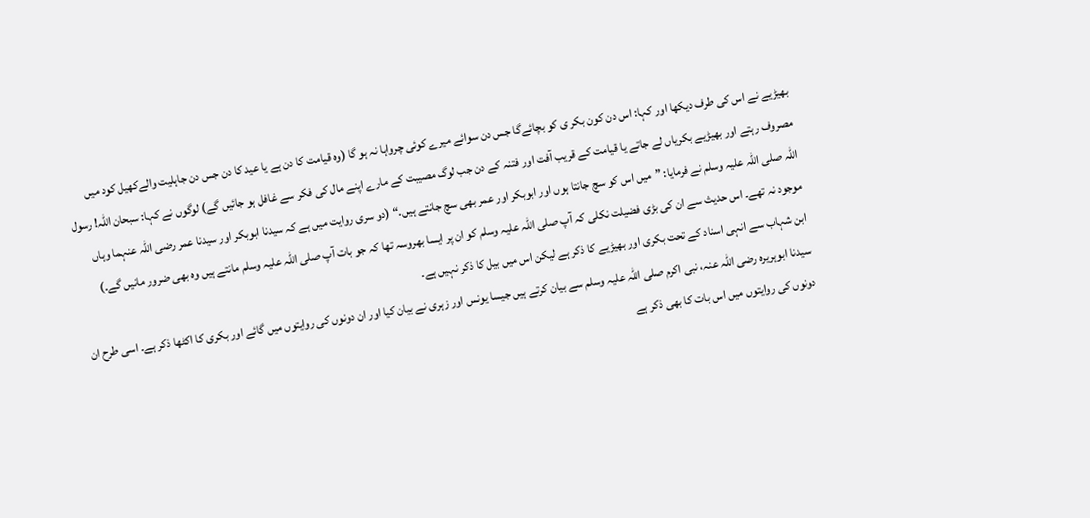بھیڑیے نے اس کی طرف دیکھا اور کہا: اس دن کون بکر ی کو بچائےگا جس دن سوائے میرے کوئی چرواہا نہ ہو گا (وہ قیامت کا دن ہے یا عید کا دن جس دن جاہلیت والےکھیل کود میں مصروف رہتے اور بھیڑیے بکریاں لے جاتے یا قیامت کے قریب آفت اور فتنہ کے دن جب لوگ مصیبت کے مارے اپنے مال کی فکر سے غافل ہو جائیں گے) لوگوں نے کہا: سبحان اللہ! رسول اللہ صلی اللہ علیہ وسلم نے فرمایا: ”میں اس کو سچ جانتا ہوں اور ابوبکر اور عمر بھی سچ جانتے ہیں۔“ (دو سری روایت میں ہے کہ سیدنا ابوبکر اور سیدنا عمر رضی اللہ عنہما وہاں موجود نہ تھے۔ اس حدیث سے ان کی بڑی فضیلت نکلی کہ آپ صلی اللہ علیہ وسلم کو ان پر ایسا بھروسہ تھا کہ جو بات آپ صلی اللہ علیہ وسلم مانتے ہیں وہ بھی ضرور مانیں گے۔)
ابن شہاب سے انہی اسناد کے تحت بکری اور بھیڑیے کا ذکر ہے لیکن اس میں بیل کا ذکر نہیں ہے۔
سیدنا ابوہریرہ رضی اللہ عنہ، نبی اکرم صلی اللہ علیہ وسلم سے بیان کرتے ہیں جیسا یونس اور زہری نے بیان کیا اور ان دونوں کی روایتوں میں گائے اور بکری کا اکٹھا ذکر ہے۔ اسی طرح ان دونوں کی روایتوں میں اس بات کا بھی ذکر ہے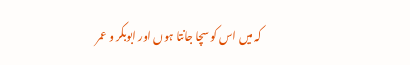کہ میں اس کو سچا جانتا ہوں اور ابوبکر و عمر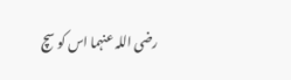رضی اللہ عنہما اس کو سچ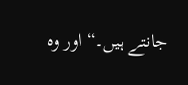جانتے ہیں۔“ اور وہ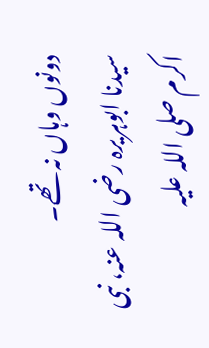دونوں وہاں نہ تھے۔
سیدنا ابوہریرہ رضی اللہ عنہ، نبی اکرم صلی اللہ علیہ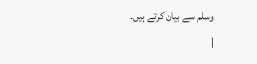وسلم سے بیان کرتے ہیں۔
|